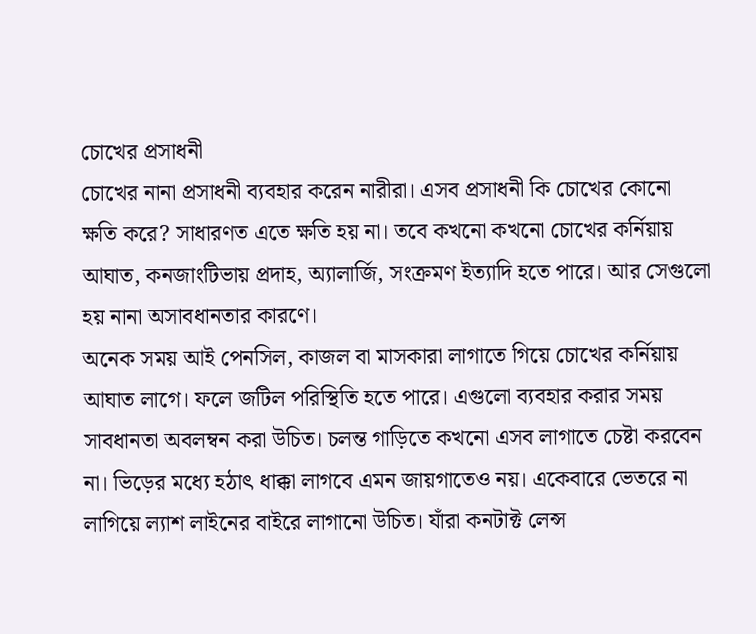চোখের প্রসাধনী
চোখের নানা প্রসাধনী ব্যবহার করেন নারীরা। এসব প্রসাধনী কি চোখের কোনো ক্ষতি করে? সাধারণত এতে ক্ষতি হয় না। তবে কখনো কখনো চোখের কর্নিয়ায় আঘাত, কনজাংটিভায় প্রদাহ, অ্যালার্জি, সংক্রমণ ইত্যাদি হতে পারে। আর সেগুলো হয় নানা অসাবধানতার কারণে।
অনেক সময় আই পেনসিল, কাজল বা মাসকারা লাগাতে গিয়ে চোখের কর্নিয়ায় আঘাত লাগে। ফলে জটিল পরিস্থিতি হতে পারে। এগুলো ব্যবহার করার সময় সাবধানতা অবলম্বন করা উচিত। চলন্ত গাড়িতে কখনো এসব লাগাতে চেষ্টা করবেন না। ভিড়ের মধ্যে হঠাৎ ধাক্কা লাগবে এমন জায়গাতেও নয়। একেবারে ভেতরে না লাগিয়ে ল্যাশ লাইনের বাইরে লাগানো উচিত। যাঁরা কনটাক্ট লেন্স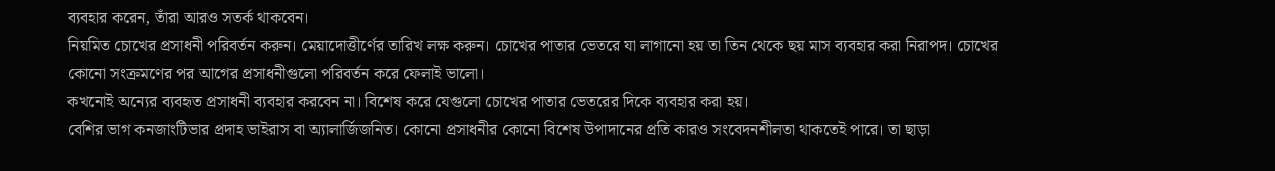ব্যবহার করেন, তাঁরা আরও সতর্ক থাকবেন।
নিয়মিত চোখের প্রসাধনী পরিবর্তন করুন। মেয়াদোত্তীর্ণের তারিখ লক্ষ করুন। চোখের পাতার ভেতরে যা লাগানো হয় তা তিন থেকে ছয় মাস ব্যবহার করা নিরাপদ। চোখের কোনো সংক্রমণের পর আগের প্রসাধনীগুলো পরিবর্তন করে ফেলাই ভালো।
কখনোই অন্যের ব্যবহৃত প্রসাধনী ব্যবহার করবেন না। বিশেষ করে যেগুলো চোখের পাতার ভেতরের দিকে ব্যবহার করা হয়।
বেশির ভাগ কনজাংটিভার প্রদাহ ভাইরাস বা অ্যালার্জিজনিত। কোনো প্রসাধনীর কোনো বিশেষ উপাদানের প্রতি কারও সংবেদনশীলতা থাকতেই পারে। তা ছাড়া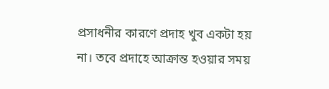প্রসাধনীর কারণে প্রদাহ খুব একটা হয় না। তবে প্রদাহে আক্রান্ত হওয়ার সময়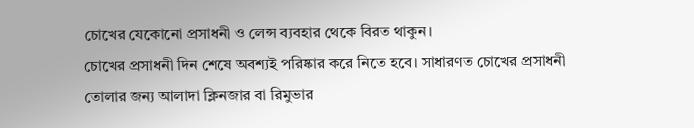চোখের যেকোনো প্রসাধনী ও লেন্স ব্যবহার থেকে বিরত থাকুন।
চোখের প্রসাধনী দিন শেষে অবশ্যই পরিষ্কার করে নিতে হবে। সাধারণত চোখের প্রসাধনী তোলার জন্য আলাদা ক্লিনজার বা রিমুভার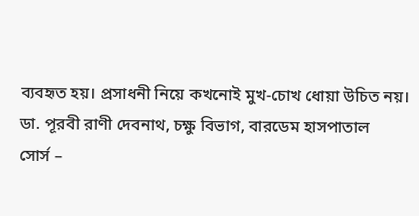ব্যবহৃত হয়। প্রসাধনী নিয়ে কখনোই মুখ-চোখ ধোয়া উচিত নয়।
ডা. পূরবী রাণী দেবনাথ, চক্ষু বিভাগ, বারডেম হাসপাতাল
সোর্স –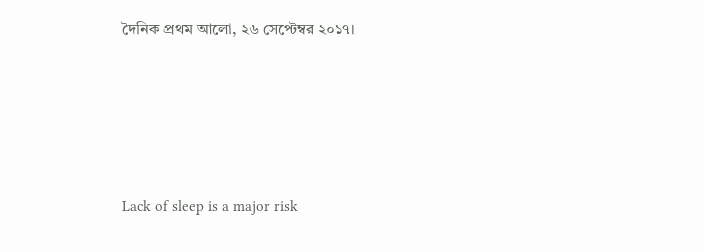দৈনিক প্রথম আলো, ২৬ সেপ্টেম্বর ২০১৭।





Lack of sleep is a major risk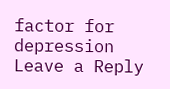factor for depression
Leave a Reply